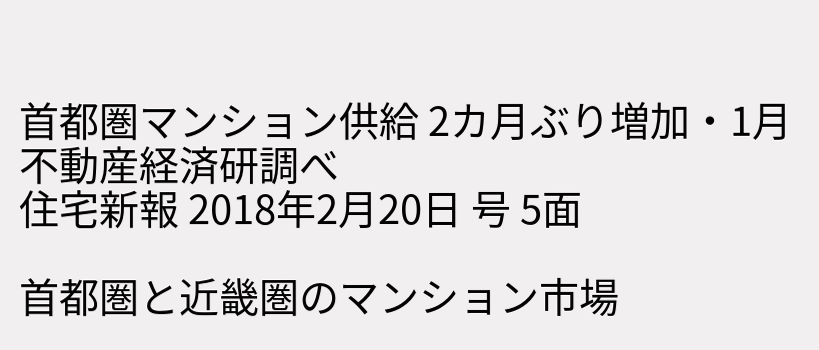首都圏マンション供給 2カ月ぶり増加・1月 不動産経済研調べ
住宅新報 2018年2月20日 号 5面

首都圏と近畿圏のマンション市場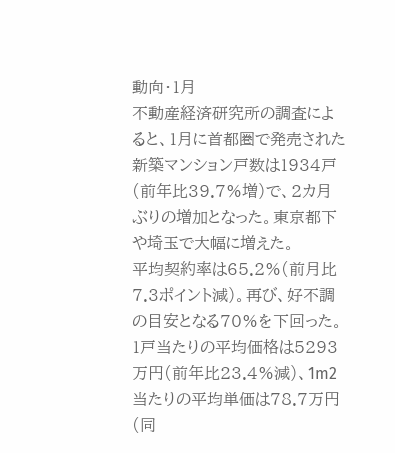動向・1月
不動産経済研究所の調査によると、1月に首都圏で発売された新築マンション戸数は1934戸(前年比39.7%増)で、2カ月ぶりの増加となった。東京都下や埼玉で大幅に増えた。
平均契約率は65.2%(前月比7.3ポイント減)。再び、好不調の目安となる70%を下回った。
1戸当たりの平均価格は5293万円(前年比23.4%減)、1m2当たりの平均単価は78.7万円(同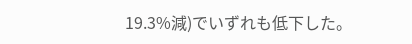19.3%減)でいずれも低下した。